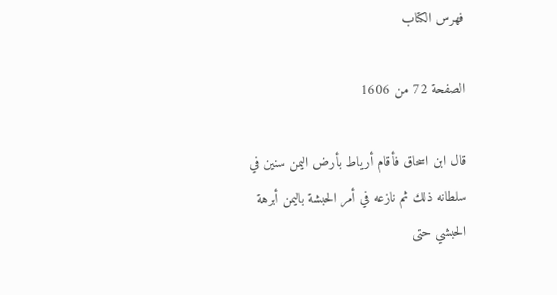فهرس الكتاب

الصفحة 72 من 1606

قال ابن اسحاق فأقام أرياط بأرض اليمن سنين في سلطانه ذلك ثم نازعه في أمر الحبشة باليمن أبرهة الحبشي حتى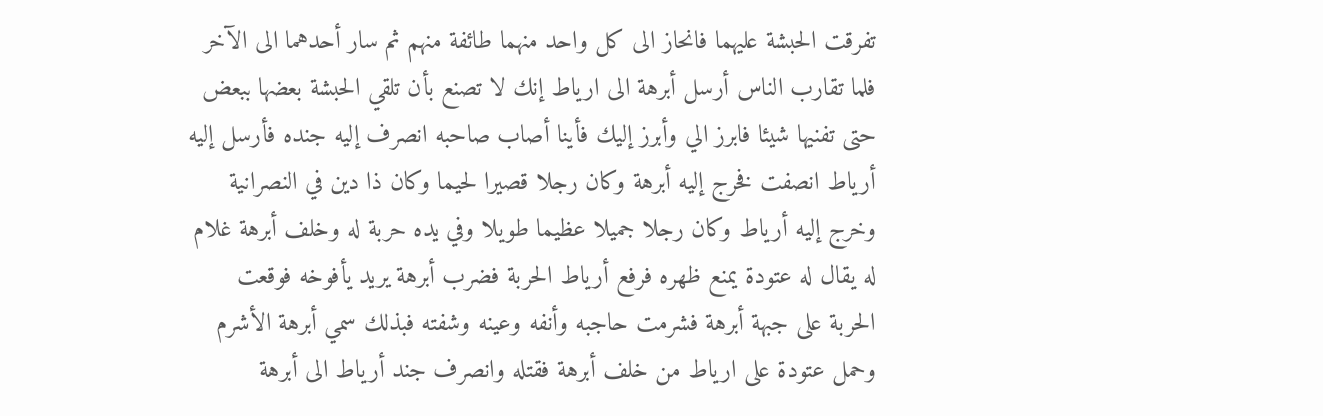تفرقت الحبشة عليهما فانحاز الى كل واحد منهما طائفة منهم ثم سار أحدهما الى الآخر فلما تقارب الناس أرسل أبرهة الى ارياط إنك لا تصنع بأن تلقي الحبشة بعضها ببعض حتى تفنيها شيئا فابرز الي وأبرز إليك فأينا أصاب صاحبه انصرف إليه جنده فأرسل إليه أرياط انصفت فخرج إليه أبرهة وكان رجلا قصيرا لحيما وكان ذا دين في النصرانية وخرج إليه أرياط وكان رجلا جميلا عظيما طويلا وفي يده حربة له وخلف أبرهة غلام له يقال له عتودة يمنع ظهره فرفع أرياط الحربة فضرب أبرهة يريد يأفوخه فوقعت الحربة على جبهة أبرهة فشرمت حاجبه وأنفه وعينه وشفته فبذلك سمي أبرهة الأشرم وحمل عتودة على ارياط من خلف أبرهة فقتله وانصرف جند أرياط الى أبرهة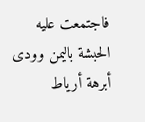فاجتمعت عليه الحبشة باليمن وودى أبرهة أرياط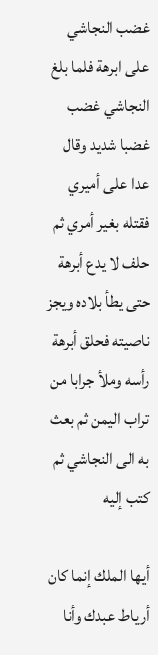غضب النجاشي على ابرهة فلما بلغ النجاشي غضب غضبا شديد وقال عدا على أميري فقتله بغير أمري ثم حلف لا يدع أبرهة حتى يطأ بلاده ويجز ناصيته فحلق أبرهة رأسه وملأ جرابا من تراب اليمن ثم بعث به الى النجاشي ثم كتب إليه

أيها الملك إنما كان أرياط عبدك وأنا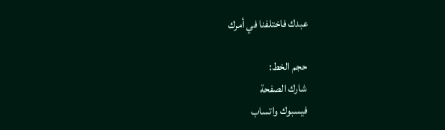عبدك فاختلفنا في أمرك

حجم الخط:
شارك الصفحة
فيسبوك واتساب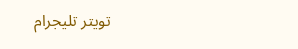تويتر تليجرام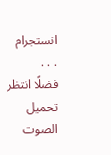انستجرام
. . .
فضلًا انتظر تحميل الصوت